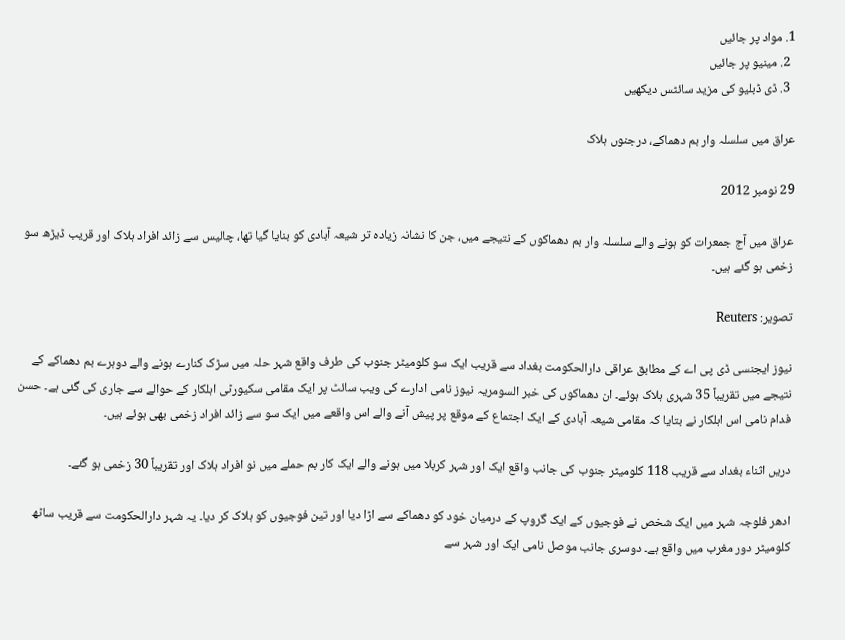1. مواد پر جائیں
  2. مینیو پر جائیں
  3. ڈی ڈبلیو کی مزید سائٹس دیکھیں

عراق ميں سلسلہ وار بم دھماکے، درجنوں ہلاک

29 نومبر 2012

عراق میں آج جمعرات کو ہونے والے سلسلہ وار بم دھماکوں کے نتیجے میں، جن کا نشانہ زیادہ تر شیعہ آبادی کو بنایا گیا تھا، چاليس سے زائد افراد ہلاک اور قريب ڈيڑھ سو زخمی ہو گئے ہيں۔

تصویر: Reuters

نيوز ايجنسی ڈی پی اے کے مطابق عراقی دارالحکومت بغداد سے قريب ايک سو کلومیٹر جنوب کی طرف واقع شہر حلہ ميں سڑک کنارے ہونے والے دوہرے بم دھماکے کے نتيجے ميں تقریباً 35 شہری ہلاک ہوئے۔ ان دھماکوں کی خبر السومریہ نيوز نامی ادارے کی ويب سائٹ پر ايک مقامی سکيورٹی اہلکار کے حوالے سے جاری کی گئی ہے۔ حسن فدام نامی اس اہلکار نے بتايا کہ مقامی شيعہ آبادی کے ايک اجتماع کے موقع پر پيش آنے والے اس واقعے ميں ايک سو سے زائد افراد زخمی بھی ہوئے ہيں۔

دريں اثناء بغداد سے قريب 118 کلومیٹر جنوب کی جانب واقع ايک اور شہر کربلا ميں ہونے والے ایک کار بم حملے ميں نو افراد ہلاک اور تقریباً 30 زخمی ہو گئے۔

ادھر فلوجہ شہر میں ایک شخص نے فوجیوں کے ایک گروپ کے درمیان خود کو دھماکے سے اڑا دیا اور تین فوجیوں کو ہلاک کر دیا۔ يہ شہر دارالحکومت سے قريب ساٹھ کلوميٹر دور مغرب ميں واقع ہے۔ دوسری جانب موصل نامی ايک اور شہر سے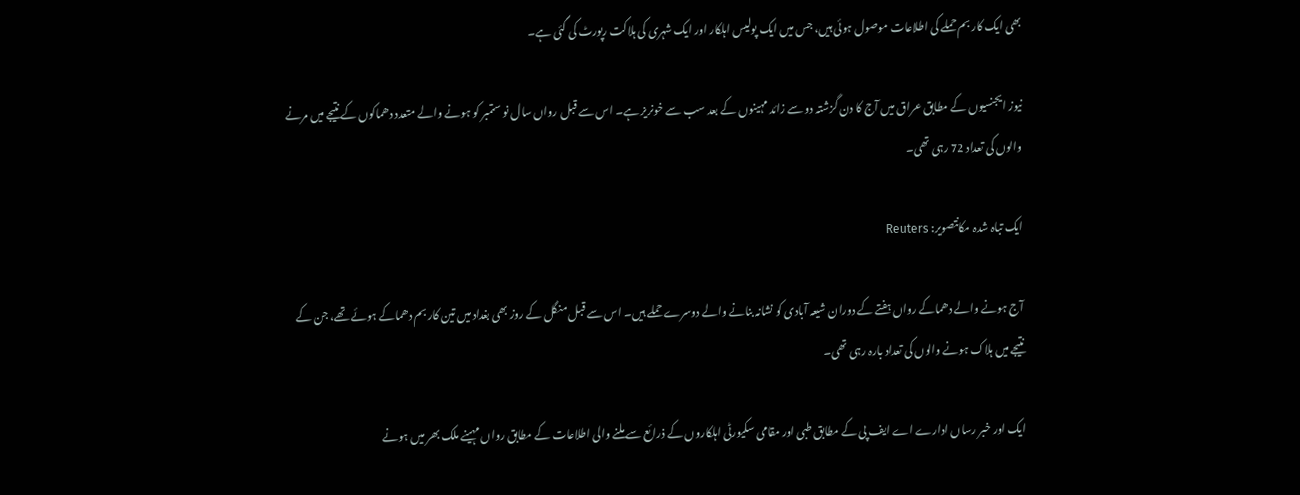بھی ايک کار بم حملے کی اطلاعات موصول ہوئی ہيں، جس ميں ايک پوليس اہلکار اور ايک شہری کی ہلاکت رپورٹ کی گئی ہے۔

نيوز ايجنسيوں کے مطابق عراق ميں آج کا دن گزشتہ دو سے زائد مہينوں کے بعد سب سے خونريز ہے۔ اس سے قبل رواں سال نو ستمبر کو ہونے والے متعدد دھماکوں کے نتيجے ميں مرنے والوں کی تعداد 72 رہی تھی۔

ايک تباہ شدہ مکانتصویر: Reuters

آج ہونے والے دھماکے رواں ہفتے کے دوران شيعہ آبادی کو نشانہ بنانے والے دوسرے حملے ہيں۔ اس سے قبل منگل کے روز بھی بغداد ميں تين کار بم دھماکے ہوئے تھے، جن کے نتيجے ميں ہلاک ہونے والوں کی تعداد بارہ رہی تھی۔

ايک اور خبر رساں ادارے اے ايف پی کے مطابق طبی اور مقامی سکيورٹی اہلکاروں کے ذرائع سے ملنے والی اطلاعات کے مطابق رواں مہينے ملک بھر ميں ہونے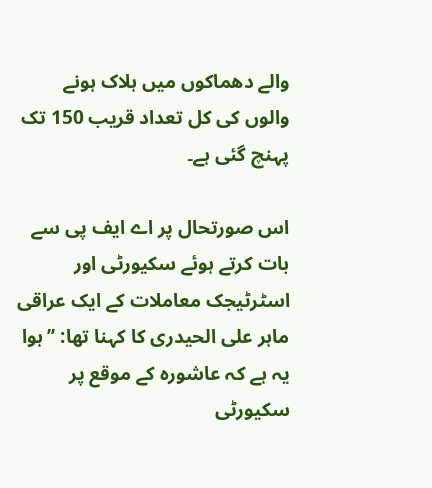والے دھماکوں ميں ہلاک ہونے والوں کی کل تعداد قريب 150 تک پہنچ گئی ہے۔

اس صورتحال پر اے ايف پی سے بات کرتے ہوئے سکيورٹی اور اسٹرٹيجک معاملات کے ايک عراقی ماہر علی الحيدری کا کہنا تھا: ’’ہوا يہ ہے کہ عاشورہ کے موقع پر سکيورٹی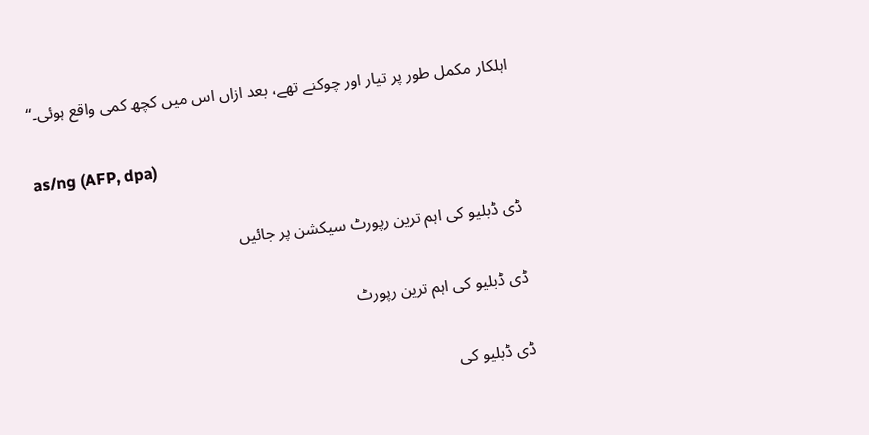اہلکار مکمل طور پر تيار اور چوکنے تھے، بعد ازاں اس ميں کچھ کمی واقع ہوئی۔‘‘

as/ng (AFP, dpa)

ڈی ڈبلیو کی اہم ترین رپورٹ سیکشن پر جائیں

ڈی ڈبلیو کی اہم ترین رپورٹ

ڈی ڈبلیو کی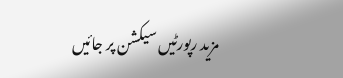مزید رپورٹیں سیکشن پر جائیں